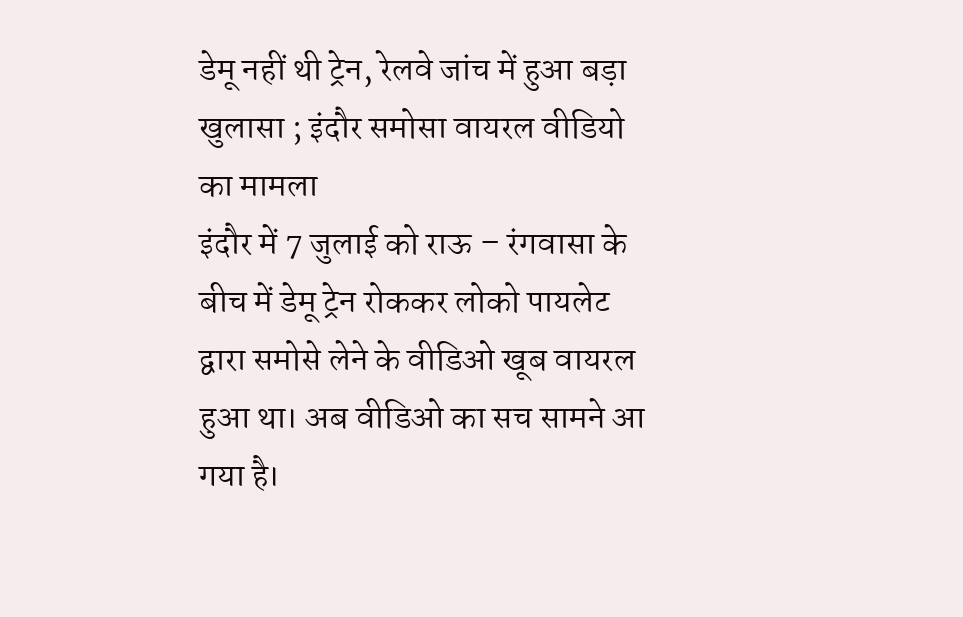डेमू नहीं थी ट्रेन, रेलवे जांच में हुआ बड़ा खुलासा ; इंदौर समोसा वायरल वीडियो का मामला
इंदौर में 7 जुलाई को राऊ – रंगवासा के बीच में डेमू ट्रेन रोककर लोको पायलेट द्वारा समोसे लेने के वीडिओ खूब वायरल हुआ था। अब वीडिओ का सच सामने आ गया है।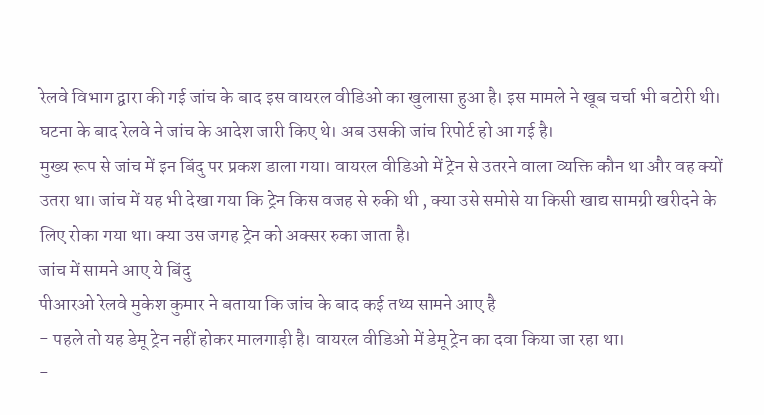रेलवे विभाग द्वारा की गई जांच के बाद इस वायरल वीडिओ का खुलासा हुआ है। इस मामले ने खूब चर्चा भी बटोरी थी। घटना के बाद रेलवे ने जांच के आदेश जारी किए थे। अब उसकी जांच रिपोर्ट हो आ गई है।
मुख्य रूप से जांच में इन बिंदु पर प्रकश डाला गया। वायरल वीडिओ में ट्रेन से उतरने वाला व्यक्ति कौन था और वह क्यों उतरा था। जांच में यह भी देखा गया कि ट्रेन किस वजह से रुकी थी , क्या उसे समोसे या किसी खाद्य सामग्री खरीदने के लिए रोका गया था। क्या उस जगह ट्रेन को अक्सर रुका जाता है।
जांच में सामने आए ये बिंदु
पीआरओ रेलवे मुकेश कुमार ने बताया कि जांच के बाद कई तथ्य सामने आए है
- पहले तो यह डेमू ट्रेन नहीं होकर मालगाड़ी है। वायरल वीडिओ में डेमू ट्रेन का दवा किया जा रहा था।
-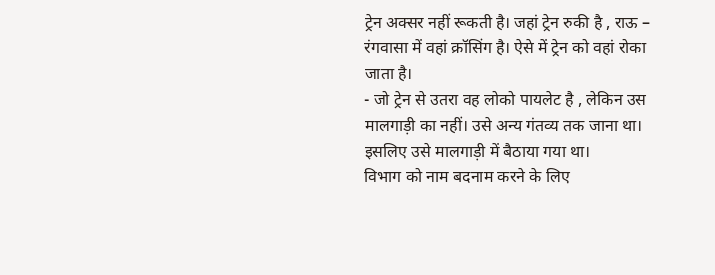ट्रेन अक्सर नहीं रूकती है। जहां ट्रेन रुकी है , राऊ – रंगवासा में वहां क्रॉसिंग है। ऐसे में ट्रेन को वहां रोका जाता है।
- जो ट्रेन से उतरा वह लोको पायलेट है , लेकिन उस मालगाड़ी का नहीं। उसे अन्य गंतव्य तक जाना था। इसलिए उसे मालगाड़ी में बैठाया गया था।
विभाग को नाम बदनाम करने के लिए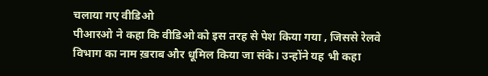चलाया गए वीडिओ
पीआरओ ने कहा कि वीडिओ को इस तरह से पेश किया गया , जिससे रेलवे विभाग का नाम ख़राब और धूमिल किया जा संके। उन्होंने यह भी कहा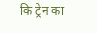कि ट्रेन का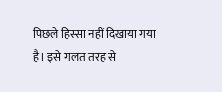पिछले हिस्सा नहीं दिखाया गया है। इसे गलत तरह से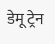डेमू ट्रेन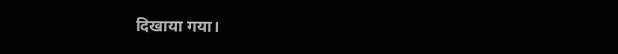दिखाया गया।